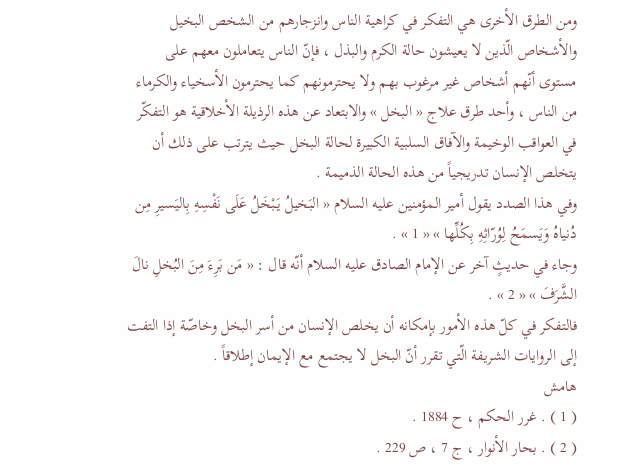ومن الطرق الأخرى هي التفكر في كراهية الناس وانزجارهم من الشخص البخيل والأشخاص الّذين لا يعيشون حالة الكرم والبذل ، فإنّ الناس يتعاملون معهم على مستوى أنّهم أشخاص غير مرغوب بهم ولا يحترمونهم كما يحترمون الأسخياء والكرماء من الناس ، وأحد طرق علاج « البخل » والابتعاد عن هذه الرذيلة الأخلاقية هو التفكّر في العواقب الوخيمة والآفاق السلبية الكبيرة لحالة البخل حيث يترتب على ذلك أن يتخلص الإنسان تدريجياً من هذه الحالة الذميمة .
وفي هذا الصدد يقول أمير المؤمنين عليه السلام « البَخيلُ يَبْخَلُ عَلَى نَفْسِهِ بِاليَسيرِ مِن دُنياهُ وَيَسمَحُ لِوُرّاثِهِ بِكُلِّها » « 1 » .
وجاء في حديثٍ آخر عن الإمام الصادق عليه السلام أنّه قال : « مَن بَرِءَ مِنَ البُخلِ نالَ الشَّرَفَ » « 2 » .
فالتفكر في كلّ هذه الأمور بإمكانه أن يخلص الإنسان من أسر البخل وخاصّة إذا التفت إلى الروايات الشريفة الّتي تقرر أنّ البخل لا يجتمع مع الإيمان إطلاقاً .
هامش
( 1 ) . غرر الحكم ، ح 1884 .
( 2 ) . بحار الأنوار ، ج 7 ، ص 229 .